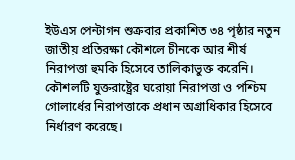ইউএস পেন্টাগন শুক্রবার প্রকাশিত ৩৪ পৃষ্ঠার নতুন জাতীয় প্রতিরক্ষা কৌশলে চীনকে আর শীর্ষ নিরাপত্তা হুমকি হিসেবে তালিকাভুক্ত করেনি। কৌশলটি যুক্তরাষ্ট্রের ঘরোয়া নিরাপত্তা ও পশ্চিম গোলার্ধের নিরাপত্তাকে প্রধান অগ্রাধিকার হিসেবে নির্ধারণ করেছে।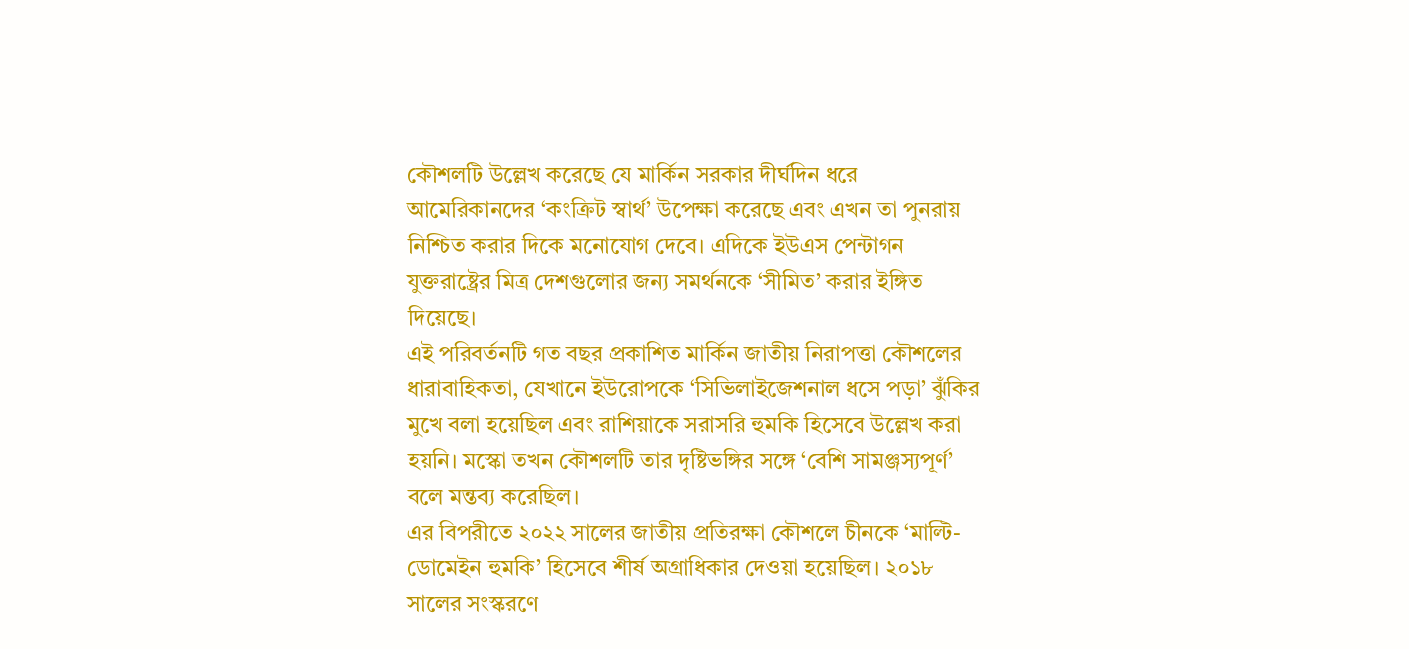কৌশলটি উল্লেখ করেছে যে মার্কিন সরকার দীর্ঘদিন ধরে আমেরিকানদের ‘কংক্রিট স্বার্থ’ উপেক্ষা করেছে এবং এখন তা পুনরায় নিশ্চিত করার দিকে মনোযোগ দেবে। এদিকে ইউএস পেন্টাগন যুক্তরাষ্ট্রের মিত্র দেশগুলোর জন্য সমর্থনকে ‘সীমিত’ করার ইঙ্গিত দিয়েছে।
এই পরিবর্তনটি গত বছর প্রকাশিত মার্কিন জাতীয় নিরাপত্তা কৌশলের ধারাবাহিকতা, যেখানে ইউরোপকে ‘সিভিলাইজেশনাল ধসে পড়া’ ঝুঁকির মুখে বলা হয়েছিল এবং রাশিয়াকে সরাসরি হুমকি হিসেবে উল্লেখ করা হয়নি। মস্কো তখন কৌশলটি তার দৃষ্টিভঙ্গির সঙ্গে ‘বেশি সামঞ্জস্যপূর্ণ’ বলে মন্তব্য করেছিল।
এর বিপরীতে ২০২২ সালের জাতীয় প্রতিরক্ষা কৌশলে চীনকে ‘মাল্টি-ডোমেইন হুমকি’ হিসেবে শীর্ষ অগ্রাধিকার দেওয়া হয়েছিল। ২০১৮ সালের সংস্করণে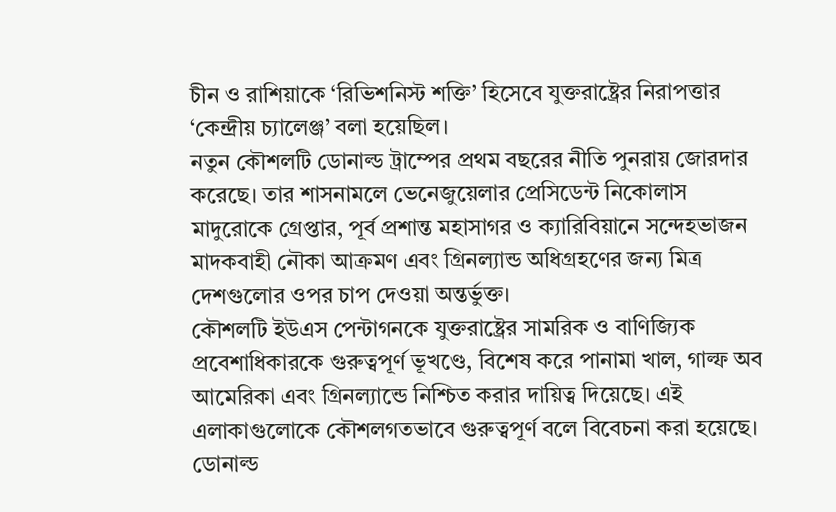চীন ও রাশিয়াকে ‘রিভিশনিস্ট শক্তি’ হিসেবে যুক্তরাষ্ট্রের নিরাপত্তার ‘কেন্দ্রীয় চ্যালেঞ্জ’ বলা হয়েছিল।
নতুন কৌশলটি ডোনাল্ড ট্রাম্পের প্রথম বছরের নীতি পুনরায় জোরদার করেছে। তার শাসনামলে ভেনেজুয়েলার প্রেসিডেন্ট নিকোলাস মাদুরোকে গ্রেপ্তার, পূর্ব প্রশান্ত মহাসাগর ও ক্যারিবিয়ানে সন্দেহভাজন মাদকবাহী নৌকা আক্রমণ এবং গ্রিনল্যান্ড অধিগ্রহণের জন্য মিত্র দেশগুলোর ওপর চাপ দেওয়া অন্তর্ভুক্ত।
কৌশলটি ইউএস পেন্টাগনকে যুক্তরাষ্ট্রের সামরিক ও বাণিজ্যিক প্রবেশাধিকারকে গুরুত্বপূর্ণ ভূখণ্ডে, বিশেষ করে পানামা খাল, গাল্ফ অব আমেরিকা এবং গ্রিনল্যান্ডে নিশ্চিত করার দায়িত্ব দিয়েছে। এই এলাকাগুলোকে কৌশলগতভাবে গুরুত্বপূর্ণ বলে বিবেচনা করা হয়েছে।
ডোনাল্ড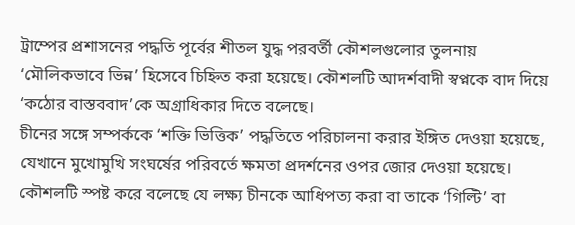ট্রাম্পের প্রশাসনের পদ্ধতি পূর্বের শীতল যুদ্ধ পরবর্তী কৌশলগুলোর তুলনায় ‘মৌলিকভাবে ভিন্ন’ হিসেবে চিহ্নিত করা হয়েছে। কৌশলটি আদর্শবাদী স্বপ্নকে বাদ দিয়ে ‘কঠোর বাস্তববাদ’কে অগ্রাধিকার দিতে বলেছে।
চীনের সঙ্গে সম্পর্ককে ‘শক্তি ভিত্তিক’ পদ্ধতিতে পরিচালনা করার ইঙ্গিত দেওয়া হয়েছে, যেখানে মুখোমুখি সংঘর্ষের পরিবর্তে ক্ষমতা প্রদর্শনের ওপর জোর দেওয়া হয়েছে। কৌশলটি স্পষ্ট করে বলেছে যে লক্ষ্য চীনকে আধিপত্য করা বা তাকে ‘গিল্টি’ বা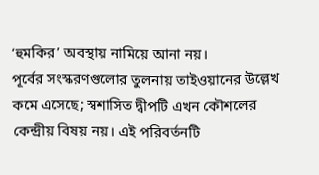‘হুমকির’ অবস্থায় নামিয়ে আনা নয়।
পূর্বের সংস্করণগুলোর তুলনায় তাইওয়ানের উল্লেখ কমে এসেছে; স্বশাসিত দ্বীপটি এখন কৌশলের কেন্দ্রীয় বিষয় নয়। এই পরিবর্তনটি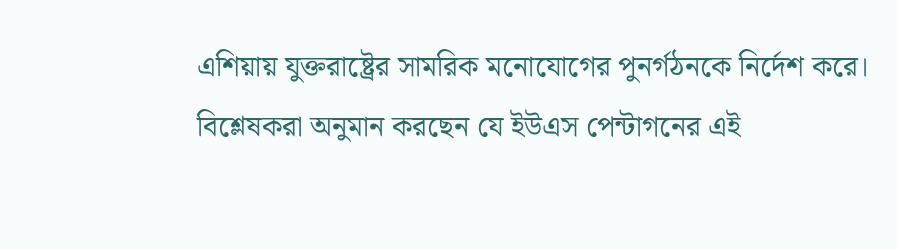এশিয়ায় যুক্তরাষ্ট্রের সামরিক মনোযোগের পুনর্গঠনকে নির্দেশ করে।
বিশ্লেষকরা অনুমান করছেন যে ইউএস পেন্টাগনের এই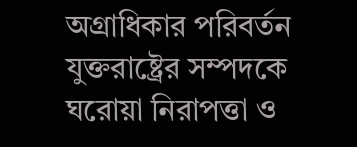অগ্রাধিকার পরিবর্তন যুক্তরাষ্ট্রের সম্পদকে ঘরোয়া নিরাপত্তা ও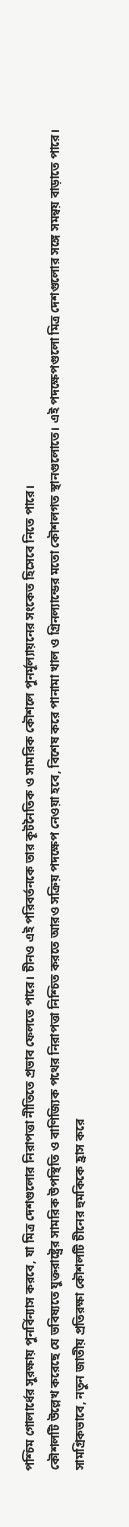পশ্চিম গোলার্ধের সুরক্ষায় পুনর্বিন্যাস করবে, যা মিত্র দেশগুলোর নিরাপত্তা নীতিতে প্রভাব ফেলতে পারে। চীনও এই পরিবর্তনকে তার কূটনৈতিক ও সামরিক কৌশলে পুনর্মূল্যায়নের সংকেত হিসেবে নিতে পারে।
কৌশলটি উল্লেখ করেছে যে ভবিষ্যতে যুক্তরাষ্ট্রের সামরিক উপস্থিতি ও বাণিজ্যিক পথের নিরাপত্তা নিশ্চিত করতে আরও সক্রিয় পদক্ষেপ নেওয়া হবে, বিশেষ করে পানামা খাল ও গ্রিনল্যান্ডের মতো কৌশলগত স্থানগুলোতে। এই পদক্ষেপগুলো মিত্র দেশগুলোর সঙ্গে সমন্বয় বাড়াতে পারে।
সামগ্রিকভাবে, নতুন জাতীয় প্রতিরক্ষা কৌশলটি চীনের হুমকিকে হ্রাস করে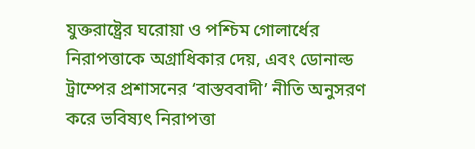যুক্তরাষ্ট্রের ঘরোয়া ও পশ্চিম গোলার্ধের নিরাপত্তাকে অগ্রাধিকার দেয়, এবং ডোনাল্ড ট্রাম্পের প্রশাসনের ‘বাস্তববাদী’ নীতি অনুসরণ করে ভবিষ্যৎ নিরাপত্তা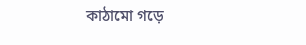কাঠামো গড়ে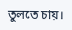তুলতে চায়।